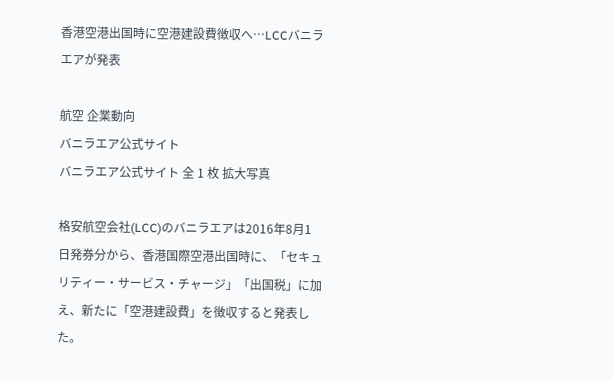香港空港出国時に空港建設費徴収へ…LCCバニラエアが発表

航空 企業動向
バニラエア公式サイト
バニラエア公式サイト 全 1 枚 拡大写真

格安航空会社(LCC)のバニラエアは2016年8月1日発券分から、香港国際空港出国時に、「セキュリティー・サービス・チャージ」「出国税」に加え、新たに「空港建設費」を徴収すると発表した。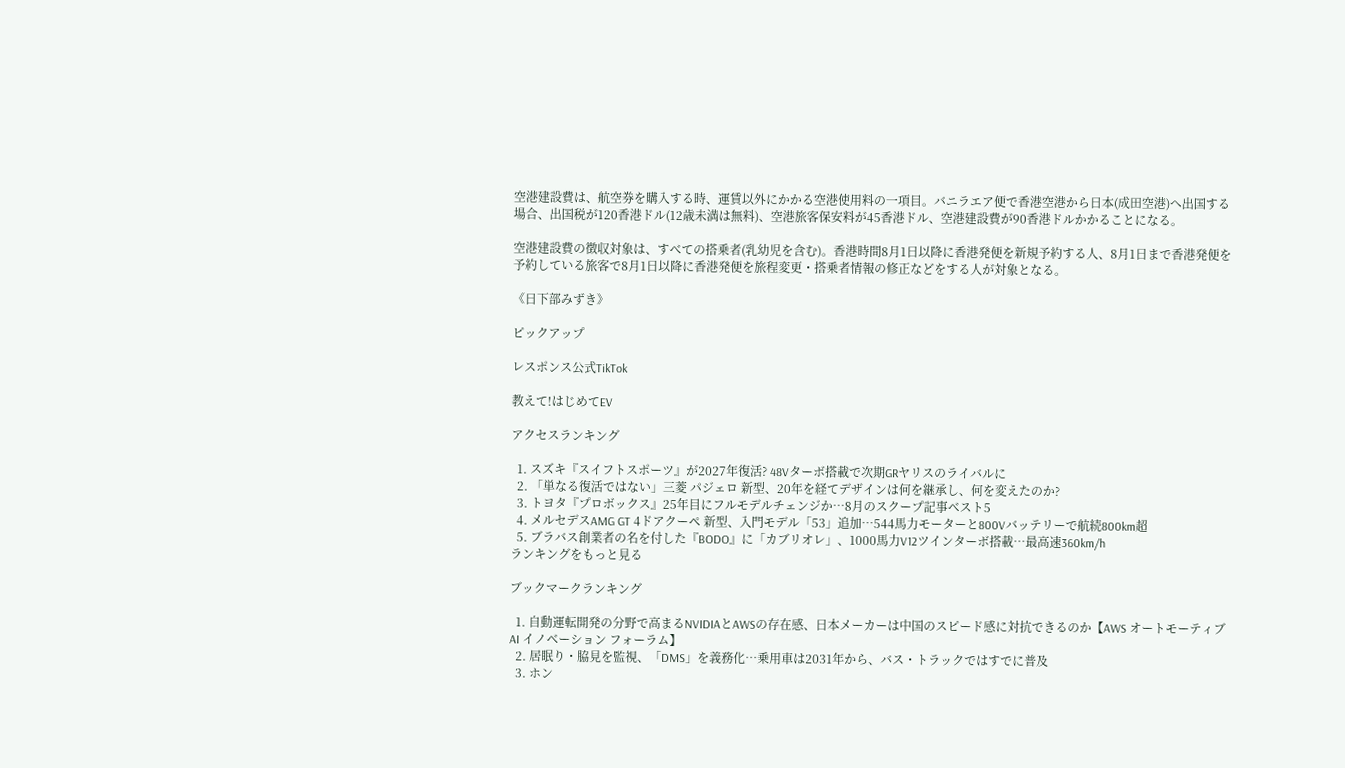空港建設費は、航空券を購入する時、運賃以外にかかる空港使用料の一項目。バニラエア便で香港空港から日本(成田空港)へ出国する場合、出国税が120香港ドル(12歳未満は無料)、空港旅客保安料が45香港ドル、空港建設費が90香港ドルかかることになる。

空港建設費の徴収対象は、すべての搭乗者(乳幼児を含む)。香港時間8月1日以降に香港発便を新規予約する人、8月1日まで香港発便を予約している旅客で8月1日以降に香港発便を旅程変更・搭乗者情報の修正などをする人が対象となる。

《日下部みずき》

ピックアップ

レスポンス公式TikTok

教えて!はじめてEV

アクセスランキング

  1. スズキ『スイフトスポーツ』が2027年復活? 48Vターボ搭載で次期GRヤリスのライバルに
  2. 「単なる復活ではない」三菱 パジェロ 新型、20年を経てデザインは何を継承し、何を変えたのか?
  3. トヨタ『プロボックス』25年目にフルモデルチェンジか…8月のスクープ記事ベスト5
  4. メルセデスAMG GT 4ドアクーペ 新型、入門モデル「53」追加…544馬力モーターと800Vバッテリーで航続800km超
  5. ブラバス創業者の名を付した『BODO』に「カブリオレ」、1000馬力V12ツインターボ搭載…最高速360km/h
ランキングをもっと見る

ブックマークランキング

  1. 自動運転開発の分野で高まるNVIDIAとAWSの存在感、日本メーカーは中国のスピード感に対抗できるのか【AWS オートモーティブ AI イノベーション フォーラム】
  2. 居眠り・脇見を監視、「DMS」を義務化…乗用車は2031年から、バス・トラックではすでに普及
  3. ホン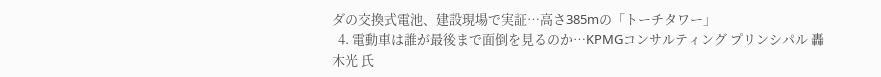ダの交換式電池、建設現場で実証…高さ385mの「トーチタワー」
  4. 電動車は誰が最後まで面倒を見るのか…KPMGコンサルティング プリンシパル 轟木光 氏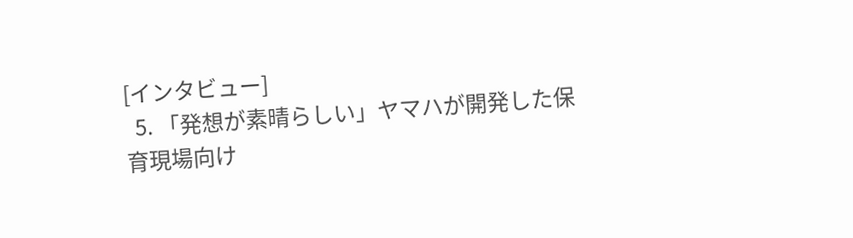[インタビュー]
  5. 「発想が素晴らしい」ヤマハが開発した保育現場向け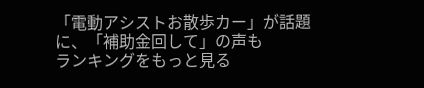「電動アシストお散歩カー」が話題に、「補助金回して」の声も
ランキングをもっと見る